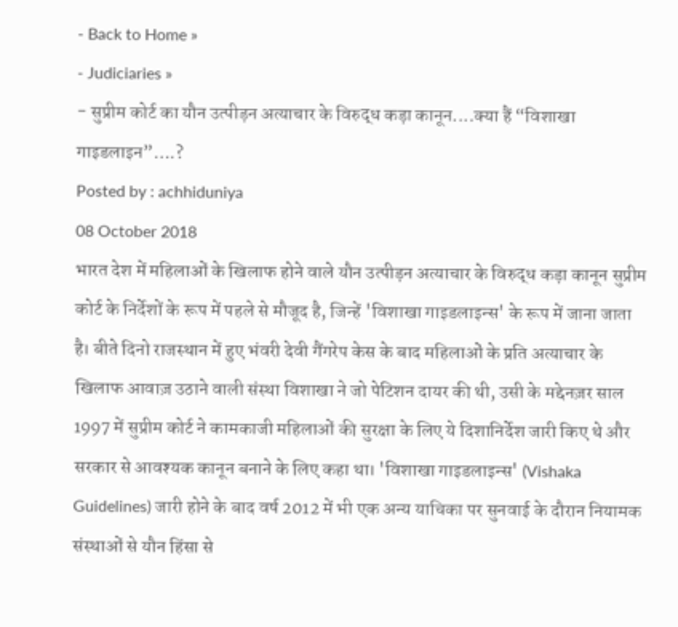- Back to Home »
- Judiciaries »
- सुप्रीम कोर्ट का यौन उत्पीड़न अत्याचार के विरुद्ध कड़ा कानून....क्या हैं “विशाखा गाइडलाइन”….?
Posted by : achhiduniya
08 October 2018
भारत देश में महिलाओं के खिलाफ होने वाले यौन उत्पीड़न अत्याचार के विरुद्ध कड़ा कानून सुप्रीम कोर्ट के निर्देशों के रूप में पहले से मौजूद है, जिन्हें 'विशाखा गाइडलाइन्स' के रूप में जाना जाता है। बीते दिनो राजस्थान में हुए भंवरी देवी गैंगरेप केस के बाद महिलाओं के प्रति अत्याचार के खिलाफ आवाज़ उठाने वाली संस्था विशाखा ने जो पेटिशन दायर की थी, उसी के मद्देनज़र साल 1997 में सुप्रीम कोर्ट ने कामकाजी महिलाओं की सुरक्षा के लिए ये दिशानिर्देश जारी किए थे और सरकार से आवश्यक कानून बनाने के लिए कहा था। 'विशाखा गाइडलाइन्स' (Vishaka Guidelines) जारी होने के बाद वर्ष 2012 में भी एक अन्य याचिका पर सुनवाई के दौरान नियामक संस्थाओं से यौन हिंसा से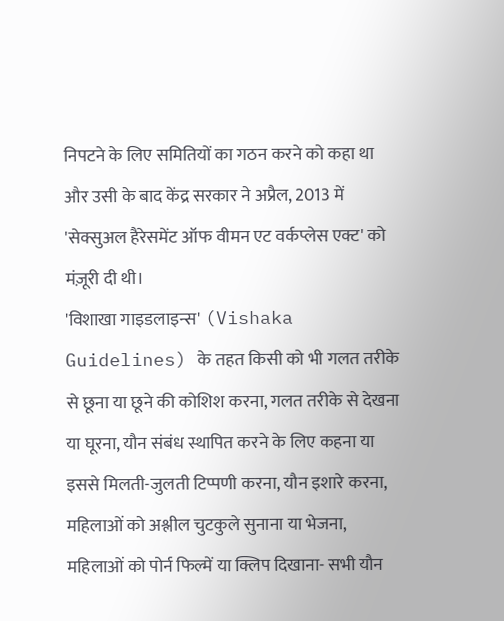निपटने के लिए समितियों का गठन करने को कहा था और उसी के बाद केंद्र सरकार ने अप्रैल, 2013 में 'सेक्सुअल हैरेसमेंट ऑफ वीमन एट वर्कप्लेस एक्ट' को मंज़ूरी दी थी।
'विशाखा गाइडलाइन्स' (Vishaka Guidelines) के तहत किसी को भी गलत तरीके से छूना या छूने की कोशिश करना, गलत तरीके से देखना या घूरना, यौन संबंध स्थापित करने के लिए कहना या इससे मिलती-जुलती टिप्पणी करना, यौन इशारे करना, महिलाओं को अश्लील चुटकुले सुनाना या भेजना, महिलाओं को पोर्न फिल्में या क्लिप दिखाना- सभी यौन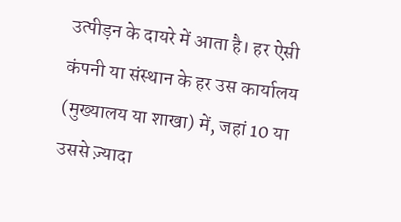उत्पीड़न के दायरे में आता है। हर ऐसी कंपनी या संस्थान के हर उस कार्यालय (मुख्यालय या शाखा) में, जहां 10 या उससे ज़्यादा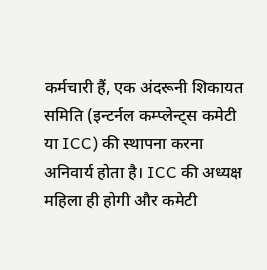कर्मचारी हैं, एक अंदरूनी शिकायत समिति (इन्टर्नल कम्प्लेन्ट्स कमेटी या ICC) की स्थापना करना अनिवार्य होता है। ICC की अध्यक्ष महिला ही होगी और कमेटी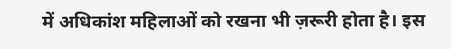में अधिकांश महिलाओं को रखना भी ज़रूरी होता है। इस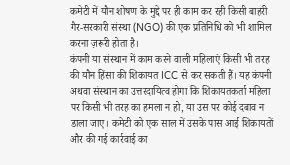कमेटी में यौन शोषण के मुद्दे पर ही काम कर रही किसी बाहरी गैर-सरकारी संस्था (NGO) की एक प्रतिनिधि को भी शामिल करना ज़रूरी होता है।
कंपनी या संस्थान में काम करने वाली महिलाएं किसी भी तरह की यौन हिंसा की शिकायत ICC से कर सकती हैं। यह कंपनी अथवा संस्थान का उत्तरदायित्व होगा कि शिकायतकर्ता महिला पर किसी भी तरह का हमला न हो, या उस पर कोई दबाव न डाला जाए। कमेटी को एक साल में उसके पास आई शिकायतों और की गई कार्रवाई का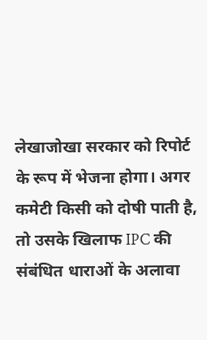लेखाजोखा सरकार को रिपोर्ट के रूप में भेजना होगा। अगर कमेटी किसी को दोषी पाती है, तो उसके खिलाफ IPC की संबंधित धाराओं के अलावा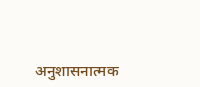अनुशासनात्मक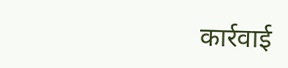कार्रवाई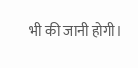भी की जानी होगी।